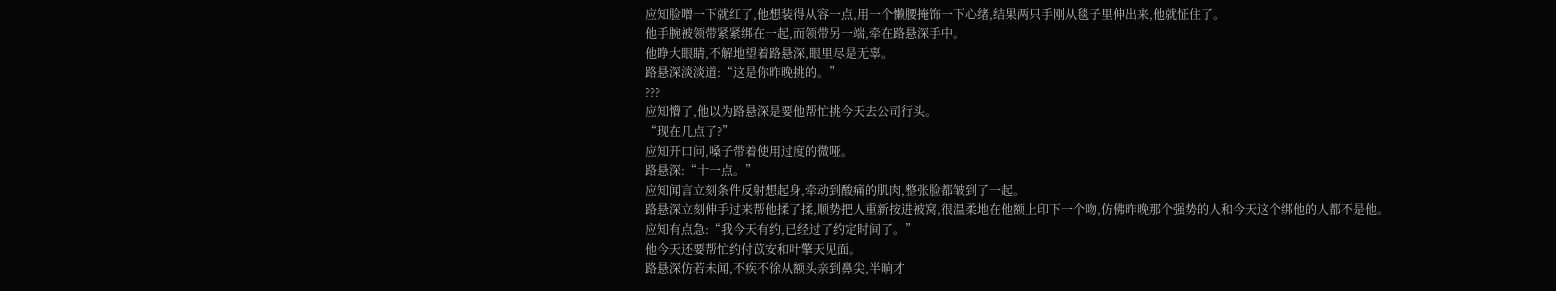应知脸噌一下就红了,他想装得从容一点,用一个懒腰掩饰一下心绪,结果两只手刚从毯子里伸出来,他就怔住了。
他手腕被领带紧紧绑在一起,而领带另一端,牵在路悬深手中。
他睁大眼睛,不解地望着路悬深,眼里尽是无辜。
路悬深淡淡道:“这是你昨晚挑的。”
???
应知懵了,他以为路悬深是要他帮忙挑今天去公司行头。
“现在几点了?”
应知开口问,嗓子带着使用过度的微哑。
路悬深:“十一点。”
应知闻言立刻条件反射想起身,牵动到酸痛的肌肉,整张脸都皱到了一起。
路悬深立刻伸手过来帮他揉了揉,顺势把人重新按进被窝,很温柔地在他额上印下一个吻,仿佛昨晚那个强势的人和今天这个绑他的人都不是他。
应知有点急:“我今天有约,已经过了约定时间了。”
他今天还要帮忙约付苡安和叶擎天见面。
路悬深仿若未闻,不疾不徐从额头亲到鼻尖,半晌才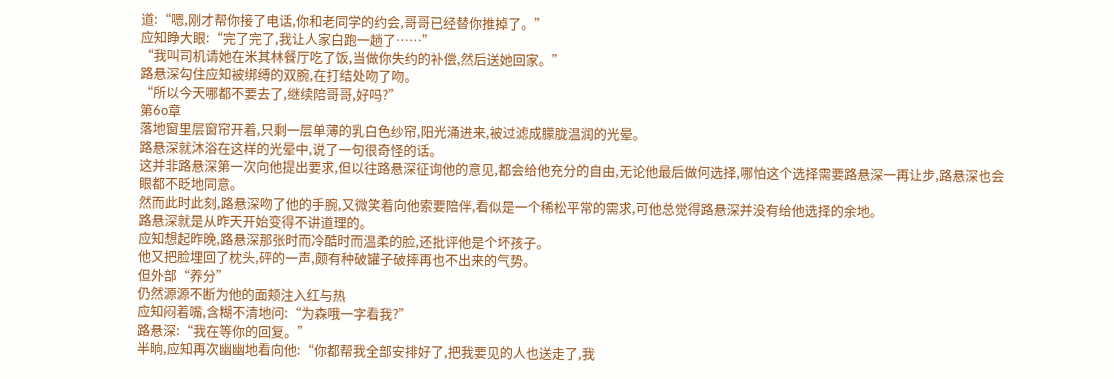道:“嗯,刚才帮你接了电话,你和老同学的约会,哥哥已经替你推掉了。”
应知睁大眼:“完了完了,我让人家白跑一趟了……”
“我叫司机请她在米其林餐厅吃了饭,当做你失约的补偿,然后送她回家。”
路悬深勾住应知被绑缚的双腕,在打结处吻了吻。
“所以今天哪都不要去了,继续陪哥哥,好吗?”
第6o章
落地窗里层窗帘开着,只剩一层单薄的乳白色纱帘,阳光涌进来,被过滤成朦胧温润的光晕。
路悬深就沐浴在这样的光晕中,说了一句很奇怪的话。
这并非路悬深第一次向他提出要求,但以往路悬深征询他的意见,都会给他充分的自由,无论他最后做何选择,哪怕这个选择需要路悬深一再让步,路悬深也会眼都不眨地同意。
然而此时此刻,路悬深吻了他的手腕,又微笑着向他索要陪伴,看似是一个稀松平常的需求,可他总觉得路悬深并没有给他选择的余地。
路悬深就是从昨天开始变得不讲道理的。
应知想起昨晚,路悬深那张时而冷酷时而温柔的脸,还批评他是个坏孩子。
他又把脸埋回了枕头,砰的一声,颇有种破罐子破摔再也不出来的气势。
但外部“养分”
仍然源源不断为他的面颊注入红与热
应知闷着嘴,含糊不清地问:“为森哦一字看我?”
路悬深:“我在等你的回复。”
半晌,应知再次幽幽地看向他:“你都帮我全部安排好了,把我要见的人也送走了,我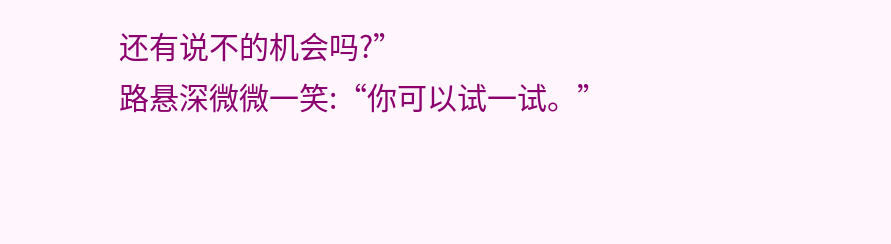还有说不的机会吗?”
路悬深微微一笑:“你可以试一试。”